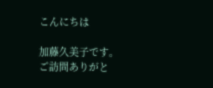こんにちは

加藤久美子です。
ご訪問ありがと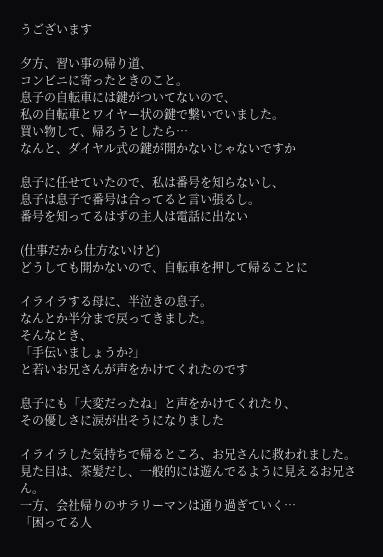うございます

夕方、習い事の帰り道、
コンビニに寄ったときのこと。
息子の自転車には鍵がついてないので、
私の自転車とワイヤー状の鍵で繋いでいました。
買い物して、帰ろうとしたら…
なんと、ダイヤル式の鍵が開かないじゃないですか

息子に任せていたので、私は番号を知らないし、
息子は息子で番号は合ってると言い張るし。
番号を知ってるはずの主人は電話に出ない

(仕事だから仕方ないけど)
どうしても開かないので、自転車を押して帰ることに

イライラする母に、半泣きの息子。
なんとか半分まで戻ってきました。
そんなとき、
「手伝いましょうか?」
と若いお兄さんが声をかけてくれたのです

息子にも「大変だったね」と声をかけてくれたり、
その優しさに涙が出そうになりました

イライラした気持ちで帰るところ、お兄さんに救われました。
見た目は、茶髪だし、一般的には遊んでるように見えるお兄さん。
一方、会社帰りのサラリーマンは通り過ぎていく…
「困ってる人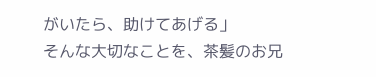がいたら、助けてあげる」
そんな大切なことを、茶髪のお兄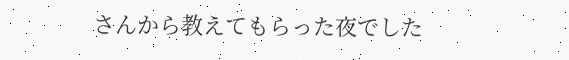さんから教えてもらった夜でした